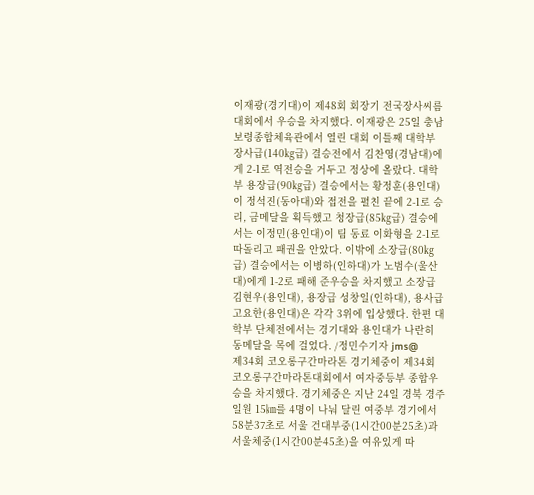이재광(경기대)이 제48회 회장기 전국장사씨름대회에서 우승을 차지했다. 이재광은 25일 충남 보령종합체육관에서 열린 대회 이틀째 대학부 장사급(140㎏급) 결승전에서 김찬영(경남대)에게 2-1로 역전승을 거두고 정상에 올랐다. 대학부 용장급(90㎏급) 결승에서는 황정훈(용인대)이 정석진(동아대)와 접전을 펼친 끝에 2-1로 승리, 금메달을 획득했고 청장급(85㎏급) 결승에서는 이정민(용인대)이 팀 동료 이화형을 2-1로 따돌리고 패권을 안았다. 이밖에 소장급(80㎏급) 결승에서는 이병하(인하대)가 노범수(울산대)에게 1-2로 패해 준우승을 차지했고 소장급 김현우(용인대), 용장급 성창일(인하대), 용사급 고요한(용인대)은 각각 3위에 입상했다. 한편 대학부 단체전에서는 경기대와 용인대가 나란히 동메달을 목에 걸었다. /정민수기자 jms@
제34회 코오롱구간마라톤 경기체중이 제34회 코오롱구간마라톤대회에서 여자중등부 종합우승을 차지했다. 경기체중은 지난 24일 경북 경주 일원 15㎞를 4명이 나눠 달린 여중부 경기에서 58분37초로 서울 건대부중(1시간00분25초)과 서울체중(1시간00분45초)을 여유있게 따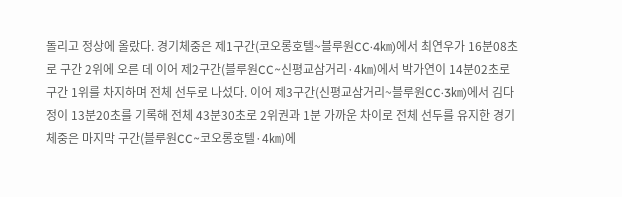돌리고 정상에 올랐다. 경기체중은 제1구간(코오롱호텔~블루원CC·4㎞)에서 최연우가 16분08초로 구간 2위에 오른 데 이어 제2구간(블루원CC~신평교삼거리·4㎞)에서 박가연이 14분02초로 구간 1위를 차지하며 전체 선두로 나섰다. 이어 제3구간(신평교삼거리~블루원CC·3㎞)에서 김다정이 13분20초를 기록해 전체 43분30초로 2위권과 1분 가까운 차이로 전체 선두를 유지한 경기체중은 마지막 구간(블루원CC~코오롱호텔·4㎞)에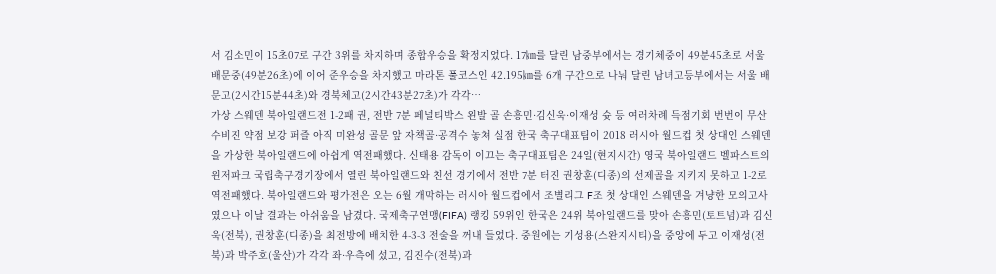서 김소민이 15초07로 구간 3위를 차지하며 종합우승을 확정지었다. 17㎞를 달린 남중부에서는 경기체중이 49분45초로 서울 배문중(49분26초)에 이어 준우승을 차지했고 마라톤 풀코스인 42.195㎞를 6개 구간으로 나눠 달린 남녀고등부에서는 서울 배문고(2시간15분44초)와 경북체고(2시간43분27초)가 각각…
가상 스웨덴 북아일랜드전 1-2패 권, 전반 7분 페널티박스 왼발 골 손흥민·김신욱·이재성 슛 등 여러차례 득점기회 번번이 무산 수비진 약점 보강 퍼즐 아직 미완성 골문 앞 자책골·공격수 놓쳐 실점 한국 축구대표팀이 2018 러시아 월드컵 첫 상대인 스웨덴을 가상한 북아일랜드에 아쉽게 역전패했다. 신태용 감독이 이끄는 축구대표팀은 24일(현지시간) 영국 북아일랜드 벨파스트의 윈저파크 국립축구경기장에서 열린 북아일랜드와 친선 경기에서 전반 7분 터진 권창훈(디종)의 선제골을 지키지 못하고 1-2로 역전패했다. 북아일랜드와 평가전은 오는 6월 개막하는 러시아 월드컵에서 조별리그 F조 첫 상대인 스웨덴을 겨냥한 모의고사였으나 이날 결과는 아쉬움을 남겼다. 국제축구연맹(FIFA) 랭킹 59위인 한국은 24위 북아일랜드를 맞아 손흥민(토트넘)과 김신욱(전북), 권창훈(디종)을 최전방에 배치한 4-3-3 전술을 꺼내 들었다. 중원에는 기성용(스완지시티)을 중앙에 두고 이재성(전북)과 박주호(울산)가 각각 좌·우측에 섰고, 김진수(전북)과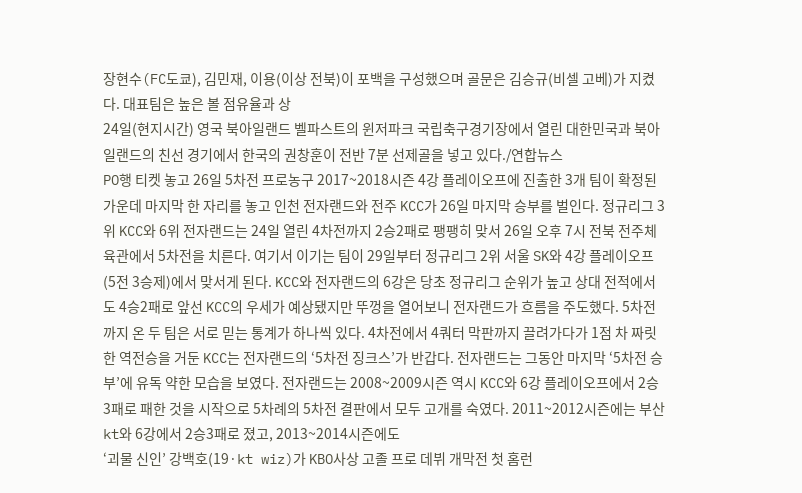장현수(FC도쿄), 김민재, 이용(이상 전북)이 포백을 구성했으며 골문은 김승규(비셀 고베)가 지켰다. 대표팀은 높은 볼 점유율과 상
24일(현지시간) 영국 북아일랜드 벨파스트의 윈저파크 국립축구경기장에서 열린 대한민국과 북아일랜드의 친선 경기에서 한국의 권창훈이 전반 7분 선제골을 넣고 있다./연합뉴스
PO행 티켓 놓고 26일 5차전 프로농구 2017~2018시즌 4강 플레이오프에 진출한 3개 팀이 확정된 가운데 마지막 한 자리를 놓고 인천 전자랜드와 전주 KCC가 26일 마지막 승부를 벌인다. 정규리그 3위 KCC와 6위 전자랜드는 24일 열린 4차전까지 2승2패로 팽팽히 맞서 26일 오후 7시 전북 전주체육관에서 5차전을 치른다. 여기서 이기는 팀이 29일부터 정규리그 2위 서울 SK와 4강 플레이오프(5전 3승제)에서 맞서게 된다. KCC와 전자랜드의 6강은 당초 정규리그 순위가 높고 상대 전적에서도 4승2패로 앞선 KCC의 우세가 예상됐지만 뚜껑을 열어보니 전자랜드가 흐름을 주도했다. 5차전까지 온 두 팀은 서로 믿는 통계가 하나씩 있다. 4차전에서 4쿼터 막판까지 끌려가다가 1점 차 짜릿한 역전승을 거둔 KCC는 전자랜드의 ‘5차전 징크스’가 반갑다. 전자랜드는 그동안 마지막 ‘5차전 승부’에 유독 약한 모습을 보였다. 전자랜드는 2008~2009시즌 역시 KCC와 6강 플레이오프에서 2승3패로 패한 것을 시작으로 5차례의 5차전 결판에서 모두 고개를 숙였다. 2011~2012시즌에는 부산 kt와 6강에서 2승3패로 졌고, 2013~2014시즌에도
‘괴물 신인’ 강백호(19·kt wiz)가 KBO사상 고졸 프로 데뷔 개막전 첫 홈런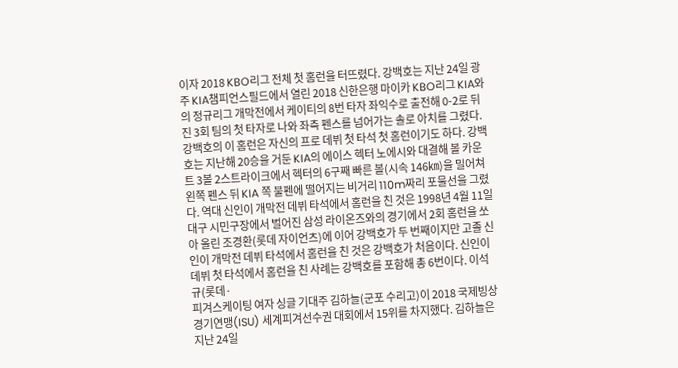이자 2018 KBO리그 전체 첫 홈런을 터뜨렸다. 강백호는 지난 24일 광주 KIA챔피언스필드에서 열린 2018 신한은행 마이카 KBO리그 KIA와의 정규리그 개막전에서 케이티의 8번 타자 좌익수로 출전해 0-2로 뒤진 3회 팀의 첫 타자로 나와 좌측 펜스를 넘어가는 솔로 아치를 그렸다. 강백호의 이 홈런은 자신의 프로 데뷔 첫 타석 첫 홈런이기도 하다. 강백호는 지난해 20승을 거둔 KIA의 에이스 헥터 노에시와 대결해 볼 카운트 3볼 2스트라이크에서 헥터의 6구째 빠른 볼(시속 146㎞)을 밀어쳐 왼쪽 펜스 뒤 KIA 쪽 불펜에 떨어지는 비거리 110m짜리 포물선을 그렸다. 역대 신인이 개막전 데뷔 타석에서 홈런을 친 것은 1998년 4월 11일 대구 시민구장에서 벌어진 삼성 라이온즈와의 경기에서 2회 홈런을 쏘아 올린 조경환(롯데 자이언츠)에 이어 강백호가 두 번째이지만 고졸 신인이 개막전 데뷔 타석에서 홈런을 친 것은 강백호가 처음이다. 신인이 데뷔 첫 타석에서 홈런을 친 사례는 강백호를 포함해 총 6번이다. 이석규(롯데·
피겨스케이팅 여자 싱글 기대주 김하늘(군포 수리고)이 2018 국제빙상경기연맹(ISU) 세계피겨선수권 대회에서 15위를 차지했다. 김하늘은 지난 24일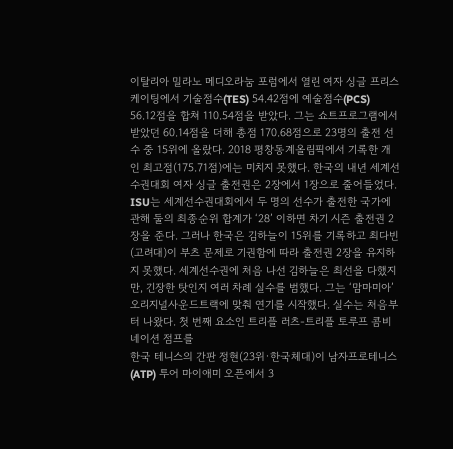이탈리아 밀라노 메디오라눔 포럼에서 열린 여자 싱글 프리스케이팅에서 기술점수(TES) 54.42점에 예술점수(PCS) 56.12점을 합쳐 110.54점을 받았다. 그는 쇼트프로그램에서 받았던 60.14점을 더해 총점 170.68점으로 23명의 출전 선수 중 15위에 올랐다. 2018 평창동계올림픽에서 기록한 개인 최고점(175.71점)에는 미치지 못했다. 한국의 내년 세계선수권대회 여자 싱글 출전권은 2장에서 1장으로 줄어들었다. ISU는 세계선수권대회에서 두 명의 선수가 출전한 국가에 관해 둘의 최종순위 합계가 ‘28’ 이하면 차기 시즌 출전권 2장을 준다. 그러나 한국은 김하늘이 15위를 기록하고 최다빈(고려대)이 부츠 문제로 기권함에 따라 출전권 2장을 유지하지 못했다. 세계선수권에 처음 나선 김하늘은 최선을 다했지만, 긴장한 탓인지 여러 차례 실수를 범했다. 그는 ‘맘마미아’ 오리지널사운드트랙에 맞춰 연기를 시작했다. 실수는 처음부터 나왔다. 첫 번째 요소인 트리플 러츠-트리플 토루프 콤비네이션 점프를
한국 테니스의 간판 정현(23위·한국체대)이 남자프로테니스(ATP) 투어 마이애미 오픈에서 3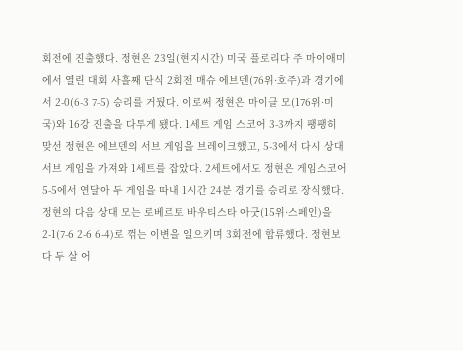회전에 진출했다. 정현은 23일(현지시간) 미국 플로리다 주 마이애미에서 열린 대회 사흘째 단식 2회전 매슈 에브덴(76위·호주)과 경기에서 2-0(6-3 7-5) 승리를 거뒀다. 이로써 정현은 마이클 모(176위·미국)와 16강 진출을 다투게 됐다. 1세트 게임 스코어 3-3까지 팽팽히 맞선 정현은 에브덴의 서브 게임을 브레이크했고, 5-3에서 다시 상대 서브 게임을 가져와 1세트를 잡았다. 2세트에서도 정현은 게임스코어 5-5에서 연달아 두 게임을 따내 1시간 24분 경기를 승리로 장식했다. 정현의 다음 상대 모는 로베르토 바우티스타 아굿(15위·스페인)을 2-1(7-6 2-6 6-4)로 꺾는 이변을 일으키며 3회전에 합류했다. 정현보다 두 살 어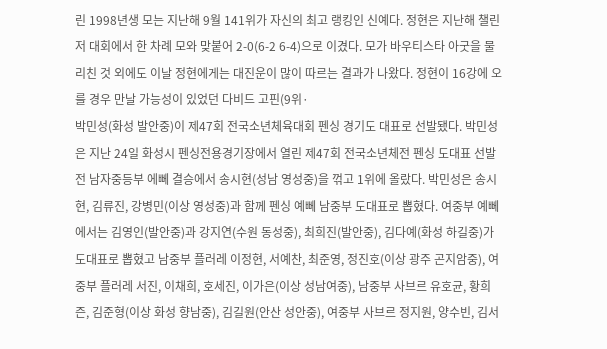린 1998년생 모는 지난해 9월 141위가 자신의 최고 랭킹인 신예다. 정현은 지난해 챌린저 대회에서 한 차례 모와 맞붙어 2-0(6-2 6-4)으로 이겼다. 모가 바우티스타 아굿을 물리친 것 외에도 이날 정현에게는 대진운이 많이 따르는 결과가 나왔다. 정현이 16강에 오를 경우 만날 가능성이 있었던 다비드 고핀(9위·
박민성(화성 발안중)이 제47회 전국소년체육대회 펜싱 경기도 대표로 선발됐다. 박민성은 지난 24일 화성시 펜싱전용경기장에서 열린 제47회 전국소년체전 펜싱 도대표 선발전 남자중등부 에뻬 결승에서 송시현(성남 영성중)을 꺾고 1위에 올랐다. 박민성은 송시현, 김류진, 강병민(이상 영성중)과 함께 펜싱 예뻬 남중부 도대표로 뽑혔다. 여중부 예뻬에서는 김영인(발안중)과 강지연(수원 동성중), 최희진(발안중), 김다예(화성 하길중)가 도대표로 뽑혔고 남중부 플러레 이정현, 서예찬, 최준영, 정진호(이상 광주 곤지암중), 여중부 플러레 서진, 이채희, 호세진, 이가은(이상 성남여중), 남중부 사브르 유호균, 황희즌, 김준형(이상 화성 향남중), 김길원(안산 성안중), 여중부 사브르 정지원, 양수빈, 김서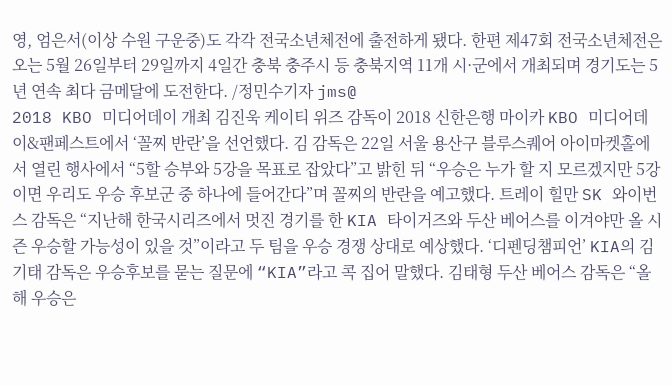영, 엄은서(이상 수원 구운중)도 각각 전국소년체전에 출전하게 됐다. 한편 제47회 전국소년체전은 오는 5월 26일부터 29일까지 4일간 충북 충주시 등 충북지역 11개 시·군에서 개최되며 경기도는 5년 연속 최다 금메달에 도전한다. /정민수기자 jms@
2018 KBO 미디어데이 개최 김진욱 케이티 위즈 감독이 2018 신한은행 마이카 KBO 미디어데이&팬페스트에서 ‘꼴찌 반란’을 선언했다. 김 감독은 22일 서울 용산구 블루스퀘어 아이마켓홀에서 열린 행사에서 “5할 승부와 5강을 목표로 잡았다”고 밝힌 뒤 “우승은 누가 할 지 모르겠지만 5강이면 우리도 우승 후보군 중 하나에 들어간다”며 꼴찌의 반란을 예고했다. 트레이 힐만 SK 와이번스 감독은 “지난해 한국시리즈에서 멋진 경기를 한 KIA 타이거즈와 두산 베어스를 이겨야만 올 시즌 우승할 가능성이 있을 것”이라고 두 팀을 우승 경쟁 상대로 예상했다. ‘디펜딩챔피언’ KIA의 김기태 감독은 우승후보를 묻는 질문에 “KIA”라고 콕 집어 말했다. 김태형 두산 베어스 감독은 “올해 우승은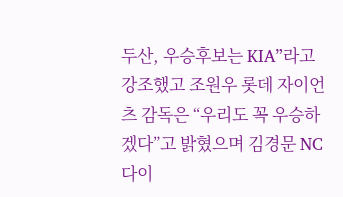두산, 우승후보는 KIA”라고 강조했고 조원우 롯데 자이언츠 감독은 “우리도 꼭 우승하겠다”고 밝혔으며 김경문 NC 다이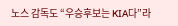노스 감독도 “우승후보는 KIA다”라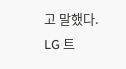고 말했다. LG 트